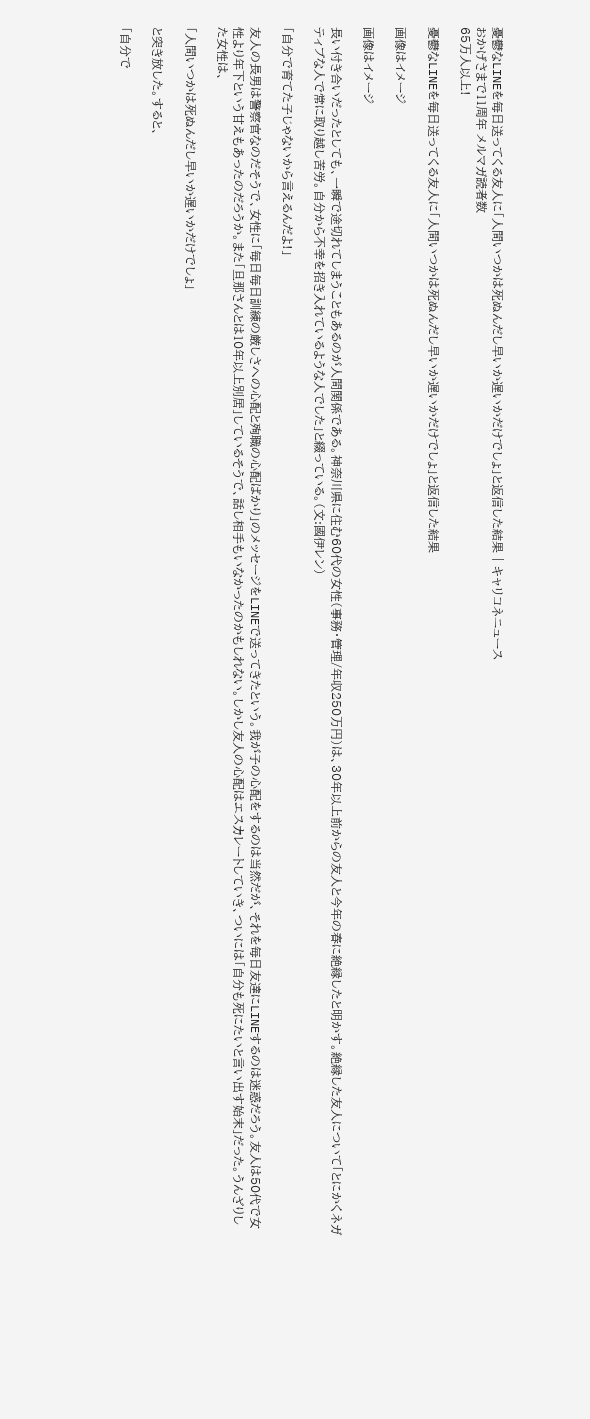憂鬱なLINEを毎日送ってくる友人に「人間いつかは死ぬんだし早いか遅いかだけでしょ」と返信した結果 | キャリコネニュース
おかげさまで11周年 メルマガ読者数
65万人以上!

憂鬱なLINEを毎日送ってくる友人に「人間いつかは死ぬんだし早いか遅いかだけでしょ」と返信した結果

画像はイメージ

画像はイメージ

長い付き合いだったとしても、一瞬で途切れてしまうこともあるのが人間関係である。神奈川県に住む60代の女性(事務・管理/年収250万円)は、30年以上前からの友人と今年の春に絶縁したと明かす。絶縁した友人について「とにかくネガティブな人で常に取り越し苦労。自分から不幸を招き入れているような人でした」と綴っている。(文:國伊レン)

「自分で育てた子じゃないから言えるんだよ!」

友人の長男は警察官なのだそうで、女性に「毎日毎日訓練の厳しさへの心配と殉職の心配ばかり」のメッセージをLINEで送ってきたという。我が子の心配をするのは当然だが、それを毎日友達にLINEするのは迷惑だろう。友人は50代で女性より年下という甘えもあったのだろうか。また「旦那さんとは10年以上別居」しているそうで、話し相手もいなかったのかもしれない。しかし友人の心配はエスカレートしていき、ついには「自分も死にたいと言い出す始末」だった。うんざりした女性は、

「人間いつかは死ぬんだし早いか遅いかだけでしょ」

と突き放した。すると、

「自分で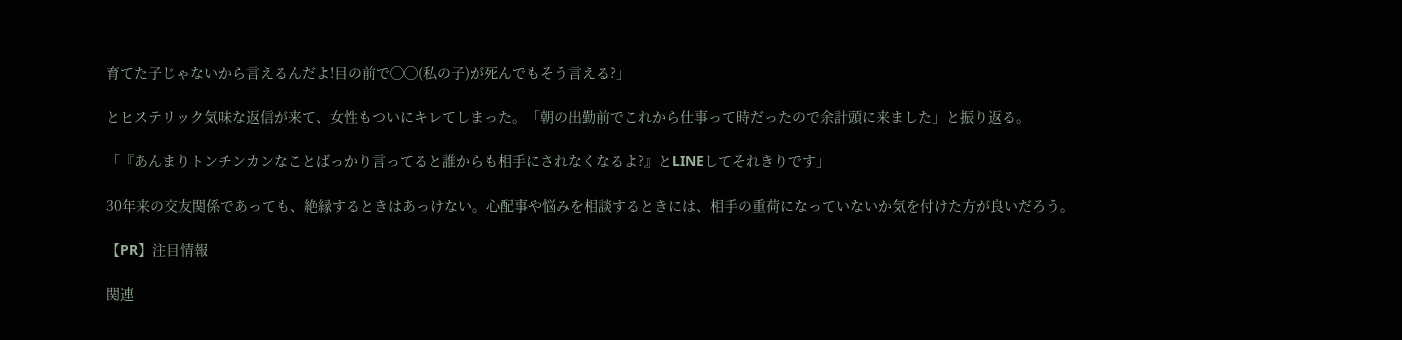育てた子じゃないから言えるんだよ!目の前で◯◯(私の子)が死んでもそう言える?」

とヒステリック気味な返信が来て、女性もついにキレてしまった。「朝の出勤前でこれから仕事って時だったので余計頭に来ました」と振り返る。

「『あんまりトンチンカンなことばっかり言ってると誰からも相手にされなくなるよ?』とLINEしてそれきりです」

30年来の交友関係であっても、絶縁するときはあっけない。心配事や悩みを相談するときには、相手の重荷になっていないか気を付けた方が良いだろう。

【PR】注目情報

関連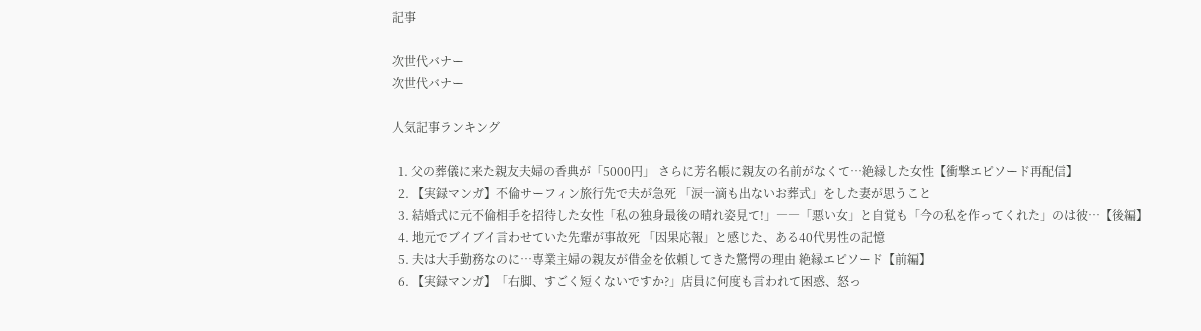記事

次世代バナー
次世代バナー

人気記事ランキング

  1. 父の葬儀に来た親友夫婦の香典が「5000円」 さらに芳名帳に親友の名前がなくて…絶縁した女性【衝撃エピソード再配信】
  2. 【実録マンガ】不倫サーフィン旅行先で夫が急死 「涙一滴も出ないお葬式」をした妻が思うこと
  3. 結婚式に元不倫相手を招待した女性「私の独身最後の晴れ姿見て!」――「悪い女」と自覚も「今の私を作ってくれた」のは彼…【後編】
  4. 地元でブイブイ言わせていた先輩が事故死 「因果応報」と感じた、ある40代男性の記憶
  5. 夫は大手勤務なのに…専業主婦の親友が借金を依頼してきた驚愕の理由 絶縁エピソード【前編】
  6. 【実録マンガ】「右脚、すごく短くないですか?」店員に何度も言われて困惑、怒っ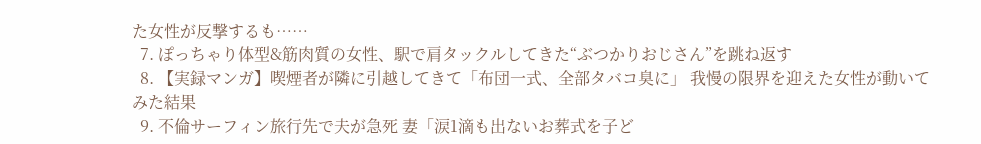た女性が反撃するも……
  7. ぽっちゃり体型&筋肉質の女性、駅で肩タックルしてきた“ぶつかりおじさん”を跳ね返す
  8. 【実録マンガ】喫煙者が隣に引越してきて「布団一式、全部タバコ臭に」 我慢の限界を迎えた女性が動いてみた結果
  9. 不倫サーフィン旅行先で夫が急死 妻「涙1滴も出ないお葬式を子ど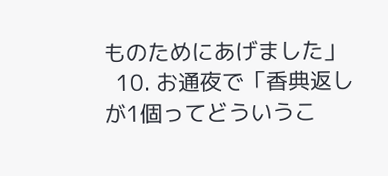ものためにあげました」
  10. お通夜で「香典返しが1個ってどういうこ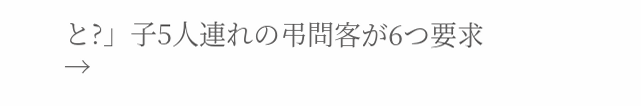と?」子5人連れの弔問客が6つ要求 →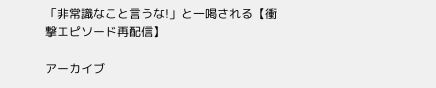「非常識なこと言うな!」と一喝される【衝撃エピソード再配信】

アーカイブ